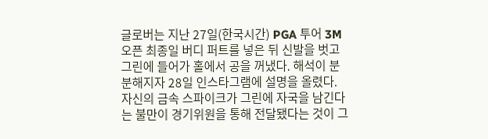글로버는 지난 27일(한국시간) PGA 투어 3M 오픈 최종일 버디 퍼트를 넣은 뒤 신발을 벗고 그린에 들어가 홀에서 공을 꺼냈다. 해석이 분분해지자 28일 인스타그램에 설명을 올렸다.
자신의 금속 스파이크가 그린에 자국을 남긴다는 불만이 경기위원을 통해 전달됐다는 것이 그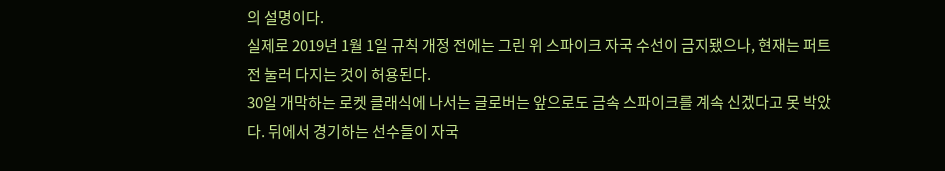의 설명이다.
실제로 2019년 1월 1일 규칙 개정 전에는 그린 위 스파이크 자국 수선이 금지됐으나, 현재는 퍼트 전 눌러 다지는 것이 허용된다.
30일 개막하는 로켓 클래식에 나서는 글로버는 앞으로도 금속 스파이크를 계속 신겠다고 못 박았다. 뒤에서 경기하는 선수들이 자국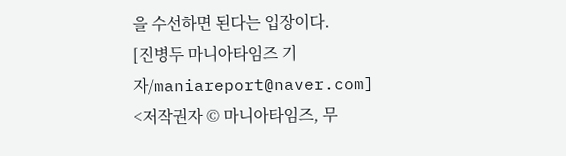을 수선하면 된다는 입장이다.
[진병두 마니아타임즈 기자/maniareport@naver.com]
<저작권자 © 마니아타임즈, 무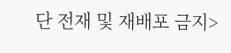단 전재 및 재배포 금지>